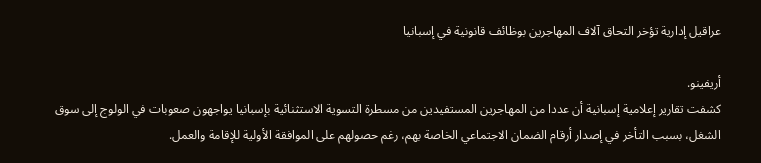عراقيل إدارية تؤخر التحاق آلاف المهاجرين بوظائف قانونية في إسبانيا

أريفينو.
كشفت تقارير إعلامية إسبانية أن عددا من المهاجرين المستفيدين من مسطرة التسوية الاستثنائية بإسبانيا يواجهون صعوبات في الولوج إلى سوق الشغل، بسبب التأخر في إصدار أرقام الضمان الاجتماعي الخاصة بهم، رغم حصولهم على الموافقة الأولية للإقامة والعمل.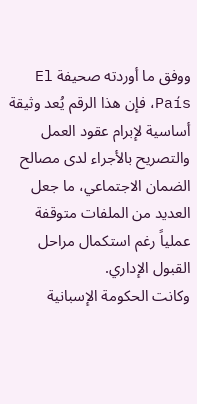ووفق ما أوردته صحيفة El País، فإن هذا الرقم يُعد وثيقة أساسية لإبرام عقود العمل والتصريح بالأجراء لدى مصالح الضمان الاجتماعي، ما جعل العديد من الملفات متوقفة عملياً رغم استكمال مراحل القبول الإداري.
وكانت الحكومة الإسبانية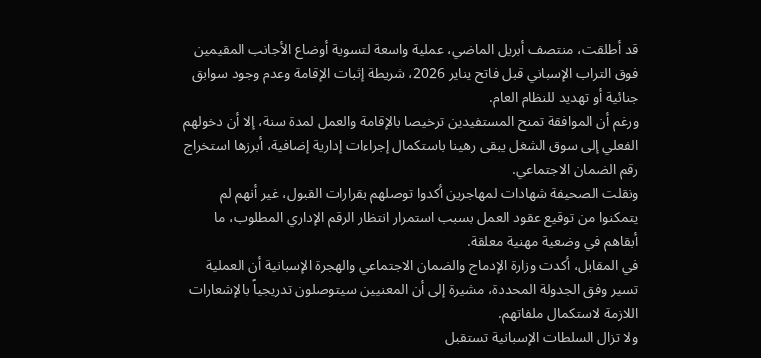قد أطلقت، منتصف أبريل الماضي، عملية واسعة لتسوية أوضاع الأجانب المقيمين فوق التراب الإسباني قبل فاتح يناير 2026، شريطة إثبات الإقامة وعدم وجود سوابق جنائية أو تهديد للنظام العام.
ورغم أن الموافقة تمنح المستفيدين ترخيصا بالإقامة والعمل لمدة سنة، إلا أن دخولهم الفعلي إلى سوق الشغل يبقى رهينا باستكمال إجراءات إدارية إضافية، أبرزها استخراج رقم الضمان الاجتماعي.
ونقلت الصحيفة شهادات لمهاجرين أكدوا توصلهم بقرارات القبول، غير أنهم لم يتمكنوا من توقيع عقود العمل بسبب استمرار انتظار الرقم الإداري المطلوب، ما أبقاهم في وضعية مهنية معلقة.
في المقابل، أكدت وزارة الإدماج والضمان الاجتماعي والهجرة الإسبانية أن العملية تسير وفق الجدولة المحددة، مشيرة إلى أن المعنيين سيتوصلون تدريجياً بالإشعارات اللازمة لاستكمال ملفاتهم.
ولا تزال السلطات الإسبانية تستقبل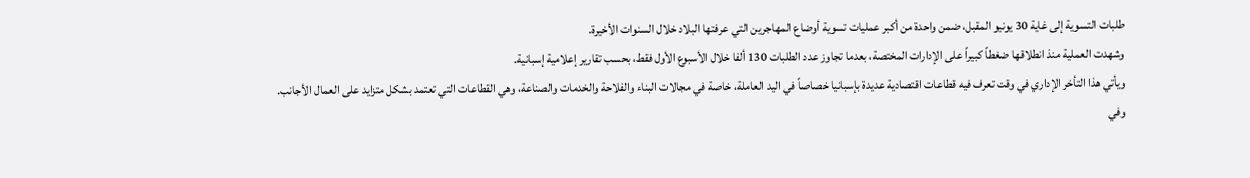طلبات التسوية إلى غاية 30 يونيو المقبل، ضمن واحدة من أكبر عمليات تسوية أوضاع المهاجرين التي عرفتها البلاد خلال السنوات الأخيرة.
وشهدت العملية منذ انطلاقها ضغطاً كبيراً على الإدارات المختصة، بعدما تجاوز عدد الطلبات 130 ألفا خلال الأسبوع الأول فقط، بحسب تقارير إعلامية إسبانية.
ويأتي هذا التأخر الإداري في وقت تعرف فيه قطاعات اقتصادية عديدة بإسبانيا خصاصاً في اليد العاملة، خاصة في مجالات البناء والفلاحة والخدمات والصناعة، وهي القطاعات التي تعتمد بشكل متزايد على العمال الأجانب.
وفي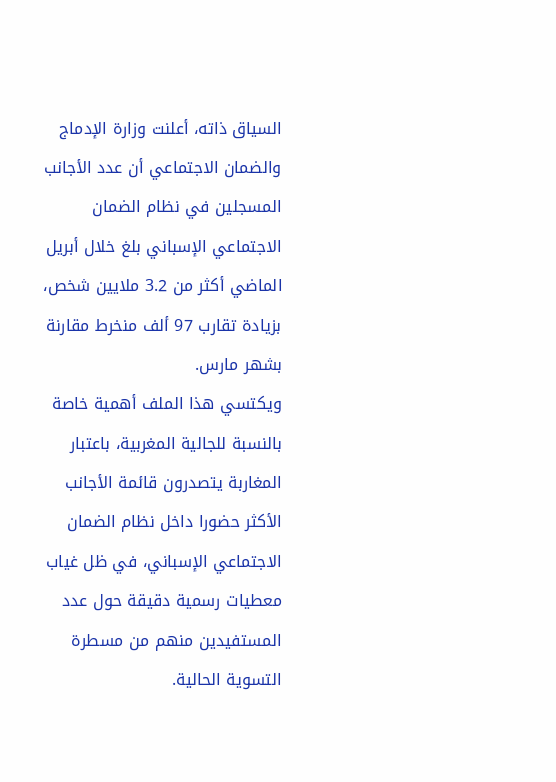السياق ذاته، أعلنت وزارة الإدماج والضمان الاجتماعي أن عدد الأجانب المسجلين في نظام الضمان الاجتماعي الإسباني بلغ خلال أبريل الماضي أكثر من 3.2 ملايين شخص، بزيادة تقارب 97 ألف منخرط مقارنة بشهر مارس.
ويكتسي هذا الملف أهمية خاصة بالنسبة للجالية المغربية، باعتبار المغاربة يتصدرون قائمة الأجانب الأكثر حضورا داخل نظام الضمان الاجتماعي الإسباني، في ظل غياب معطيات رسمية دقيقة حول عدد المستفيدين منهم من مسطرة التسوية الحالية.